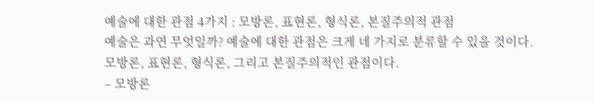예술에 대한 관점 4가지 : 모방론, 표현론, 형식론, 본질주의적 관점
예술은 과연 무엇일까? 예술에 대한 관점은 크게 네 가지로 분류할 수 있을 것이다.
모방론, 표현론, 형식론, 그리고 본질주의적인 관점이다.
– 모방론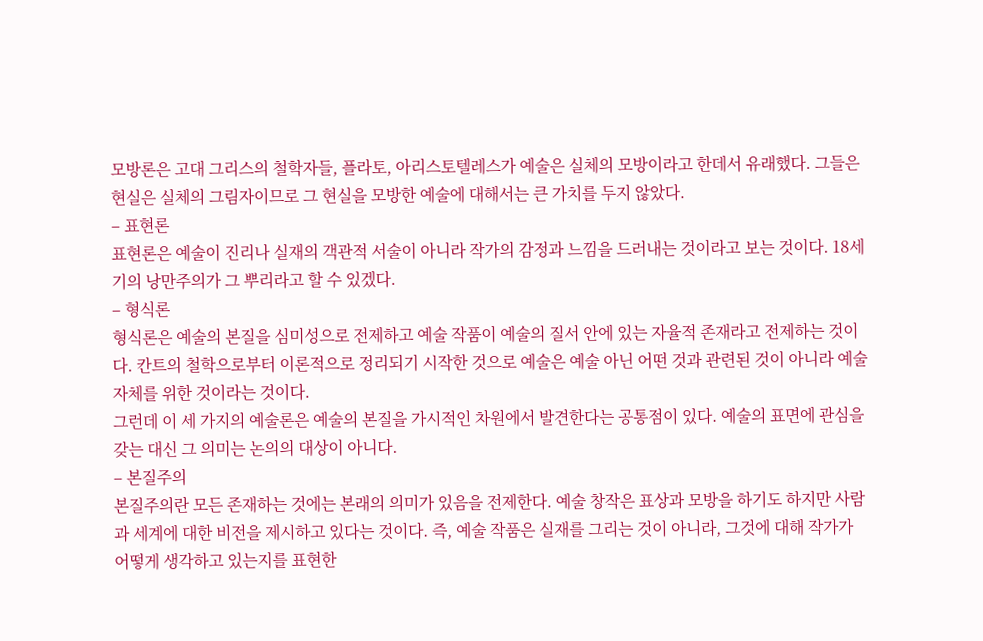모방론은 고대 그리스의 철학자들, 플라토, 아리스토텔레스가 예술은 실체의 모방이라고 한데서 유래했다. 그들은 현실은 실체의 그림자이므로 그 현실을 모방한 예술에 대해서는 큰 가치를 두지 않았다.
– 표현론
표현론은 예술이 진리나 실재의 객관적 서술이 아니라 작가의 감정과 느낌을 드러내는 것이라고 보는 것이다. 18세기의 낭만주의가 그 뿌리라고 할 수 있겠다.
– 형식론
형식론은 예술의 본질을 심미성으로 전제하고 예술 작품이 예술의 질서 안에 있는 자율적 존재라고 전제하는 것이다. 칸트의 철학으로부터 이론적으로 정리되기 시작한 것으로 예술은 예술 아닌 어떤 것과 관련된 것이 아니라 예술 자체를 위한 것이라는 것이다.
그런데 이 세 가지의 예술론은 예술의 본질을 가시적인 차원에서 발견한다는 공통점이 있다. 예술의 표면에 관심을 갖는 대신 그 의미는 논의의 대상이 아니다.
– 본질주의
본질주의란 모든 존재하는 것에는 본래의 의미가 있음을 전제한다. 예술 창작은 표상과 모방을 하기도 하지만 사람과 세계에 대한 비전을 제시하고 있다는 것이다. 즉, 예술 작품은 실재를 그리는 것이 아니라, 그것에 대해 작가가 어떻게 생각하고 있는지를 표현한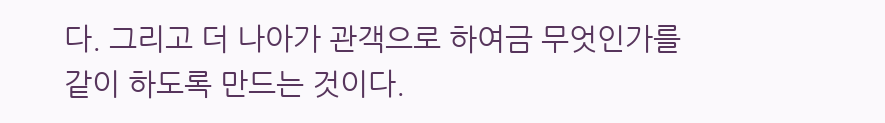다. 그리고 더 나아가 관객으로 하여금 무엇인가를 같이 하도록 만드는 것이다.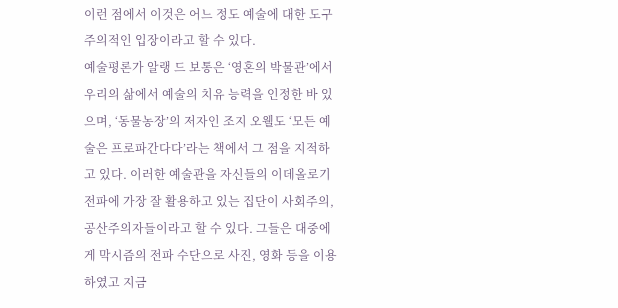이런 점에서 이것은 어느 정도 예술에 대한 도구주의적인 입장이라고 할 수 있다.
예술평론가 알랭 드 보통은 ‘영혼의 박물관’에서 우리의 삶에서 예술의 치유 능력을 인정한 바 있으며, ‘동물농장’의 저자인 조지 오웰도 ‘모든 예술은 프로파간다다’라는 책에서 그 점을 지적하고 있다. 이러한 예술관을 자신들의 이데올로기 전파에 가장 잘 활용하고 있는 집단이 사회주의, 공산주의자들이라고 할 수 있다. 그들은 대중에게 막시즘의 전파 수단으로 사진, 영화 등을 이용하였고 지금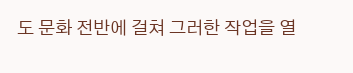도 문화 전반에 걸쳐 그러한 작업을 열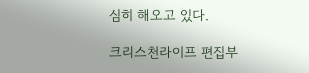심히 해오고 있다.

크리스천라이프 편집부